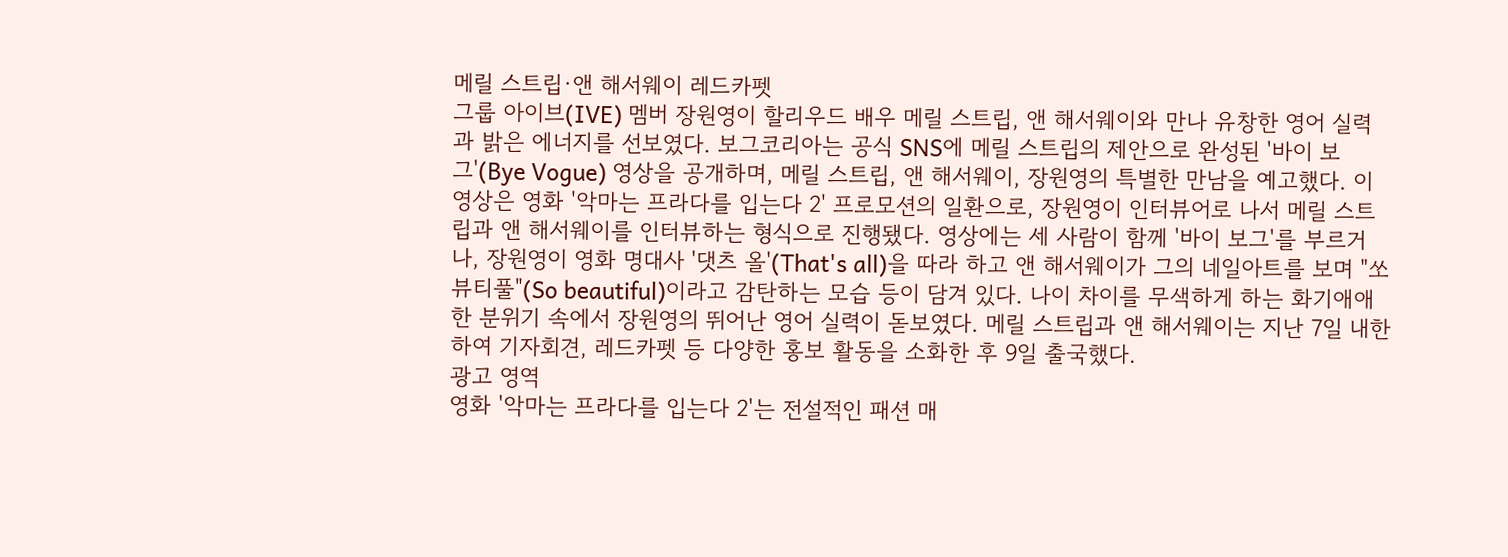메릴 스트립·앤 해서웨이 레드카펫
그룹 아이브(IVE) 멤버 장원영이 할리우드 배우 메릴 스트립, 앤 해서웨이와 만나 유창한 영어 실력과 밝은 에너지를 선보였다. 보그코리아는 공식 SNS에 메릴 스트립의 제안으로 완성된 '바이 보그'(Bye Vogue) 영상을 공개하며, 메릴 스트립, 앤 해서웨이, 장원영의 특별한 만남을 예고했다. 이 영상은 영화 '악마는 프라다를 입는다 2' 프로모션의 일환으로, 장원영이 인터뷰어로 나서 메릴 스트립과 앤 해서웨이를 인터뷰하는 형식으로 진행됐다. 영상에는 세 사람이 함께 '바이 보그'를 부르거나, 장원영이 영화 명대사 '댓츠 올'(That's all)을 따라 하고 앤 해서웨이가 그의 네일아트를 보며 "쏘 뷰티풀"(So beautiful)이라고 감탄하는 모습 등이 담겨 있다. 나이 차이를 무색하게 하는 화기애애한 분위기 속에서 장원영의 뛰어난 영어 실력이 돋보였다. 메릴 스트립과 앤 해서웨이는 지난 7일 내한하여 기자회견, 레드카펫 등 다양한 홍보 활동을 소화한 후 9일 출국했다.
광고 영역
영화 '악마는 프라다를 입는다 2'는 전설적인 패션 매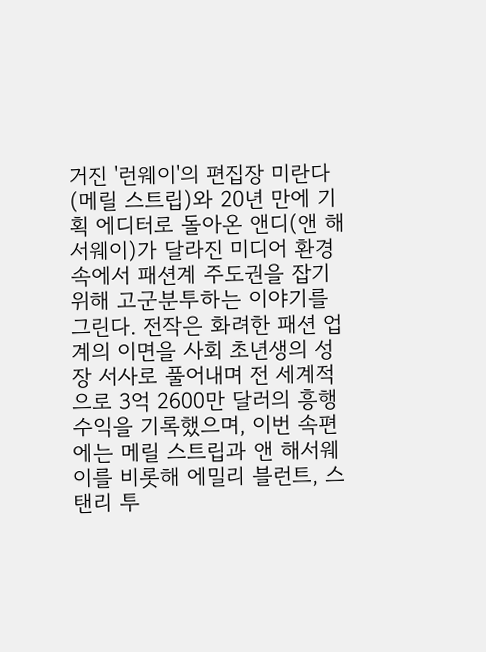거진 '런웨이'의 편집장 미란다(메릴 스트립)와 20년 만에 기획 에디터로 돌아온 앤디(앤 해서웨이)가 달라진 미디어 환경 속에서 패션계 주도권을 잡기 위해 고군분투하는 이야기를 그린다. 전작은 화려한 패션 업계의 이면을 사회 초년생의 성장 서사로 풀어내며 전 세계적으로 3억 2600만 달러의 흥행 수익을 기록했으며, 이번 속편에는 메릴 스트립과 앤 해서웨이를 비롯해 에밀리 블런트, 스탠리 투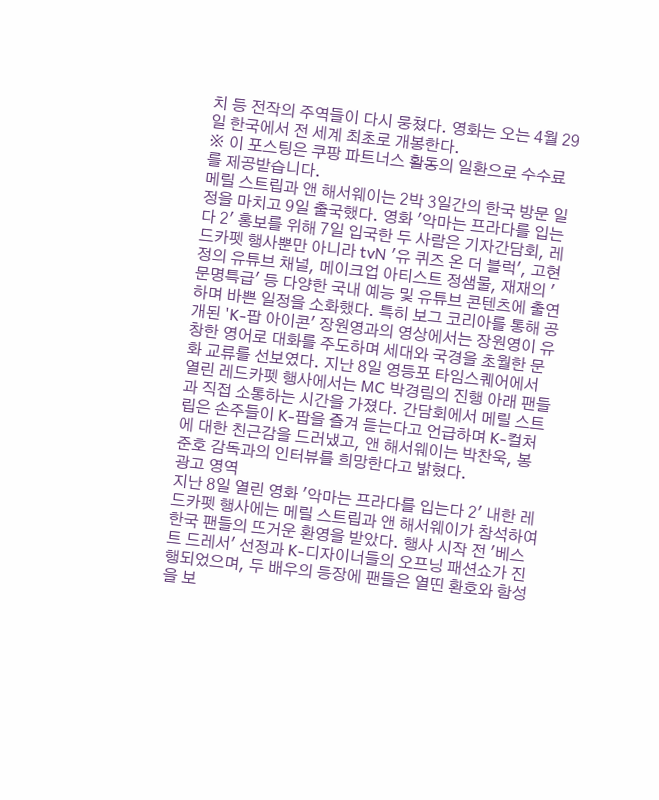치 등 전작의 주역들이 다시 뭉쳤다. 영화는 오는 4월 29일 한국에서 전 세계 최초로 개봉한다.
※ 이 포스팅은 쿠팡 파트너스 활동의 일환으로 수수료를 제공받습니다.
메릴 스트립과 앤 해서웨이는 2박 3일간의 한국 방문 일정을 마치고 9일 출국했다. 영화 '악마는 프라다를 입는다 2' 홍보를 위해 7일 입국한 두 사람은 기자간담회, 레드카펫 행사뿐만 아니라 tvN '유 퀴즈 온 더 블럭', 고현정의 유튜브 채널, 메이크업 아티스트 정샘물, 재재의 '문명특급' 등 다양한 국내 예능 및 유튜브 콘텐츠에 출연하며 바쁜 일정을 소화했다. 특히 보그 코리아를 통해 공개된 'K-팝 아이콘' 장원영과의 영상에서는 장원영이 유창한 영어로 대화를 주도하며 세대와 국경을 초월한 문화 교류를 선보였다. 지난 8일 영등포 타임스퀘어에서 열린 레드카펫 행사에서는 MC 박경림의 진행 아래 팬들과 직접 소통하는 시간을 가졌다. 간담회에서 메릴 스트립은 손주들이 K-팝을 즐겨 듣는다고 언급하며 K-컬처에 대한 친근감을 드러냈고, 앤 해서웨이는 박찬욱, 봉준호 감독과의 인터뷰를 희망한다고 밝혔다.
광고 영역
지난 8일 열린 영화 '악마는 프라다를 입는다 2' 내한 레드카펫 행사에는 메릴 스트립과 앤 해서웨이가 참석하여 한국 팬들의 뜨거운 환영을 받았다. 행사 시작 전 '베스트 드레서' 선정과 K-디자이너들의 오프닝 패션쇼가 진행되었으며, 두 배우의 등장에 팬들은 열띤 환호와 함성을 보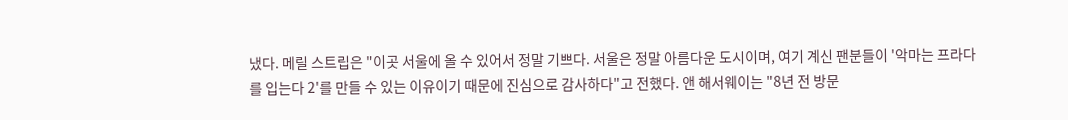냈다. 메릴 스트립은 "이곳 서울에 올 수 있어서 정말 기쁘다. 서울은 정말 아름다운 도시이며, 여기 계신 팬분들이 '악마는 프라다를 입는다 2'를 만들 수 있는 이유이기 때문에 진심으로 감사하다"고 전했다. 앤 해서웨이는 "8년 전 방문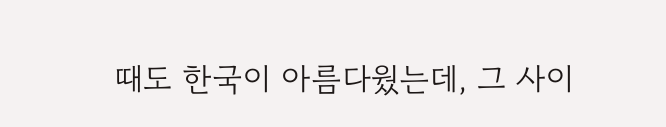때도 한국이 아름다웠는데, 그 사이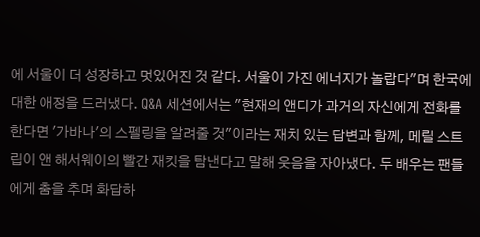에 서울이 더 성장하고 멋있어진 것 같다. 서울이 가진 에너지가 놀랍다"며 한국에 대한 애정을 드러냈다. Q&A 세션에서는 "현재의 앤디가 과거의 자신에게 전화를 한다면 '가바나'의 스펠링을 알려줄 것"이라는 재치 있는 답변과 함께, 메릴 스트립이 앤 해서웨이의 빨간 재킷을 탐낸다고 말해 웃음을 자아냈다. 두 배우는 팬들에게 춤을 추며 화답하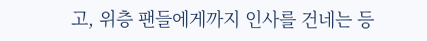고, 위층 팬들에게까지 인사를 건네는 등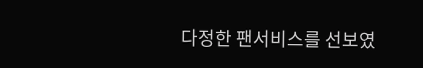다정한 팬서비스를 선보였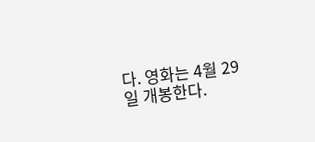다. 영화는 4월 29일 개봉한다.